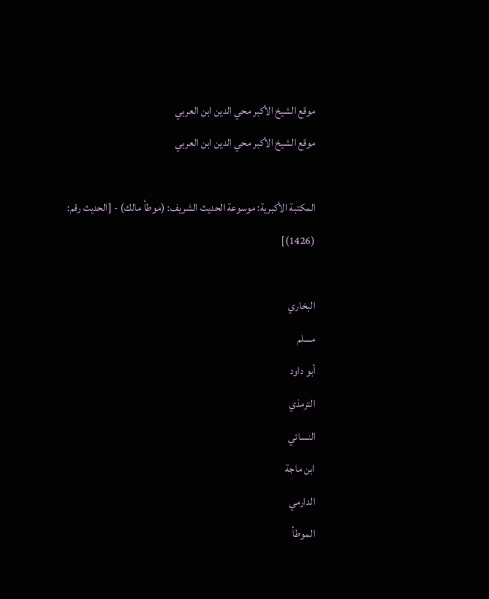موقع الشيخ الأكبر محي الدين ابن العربي
موقع الشيخ الأكبر محي الدين ابن العربي

المكتبة الأكبرية: موسوعة الحديث الشريف: (موطأ مالك) - [الحديث رقم: (1426)]

البخاري
مسلم
أبو داود
الترمذي
النسائي
ابن ماجة
الدارمي
الموطأ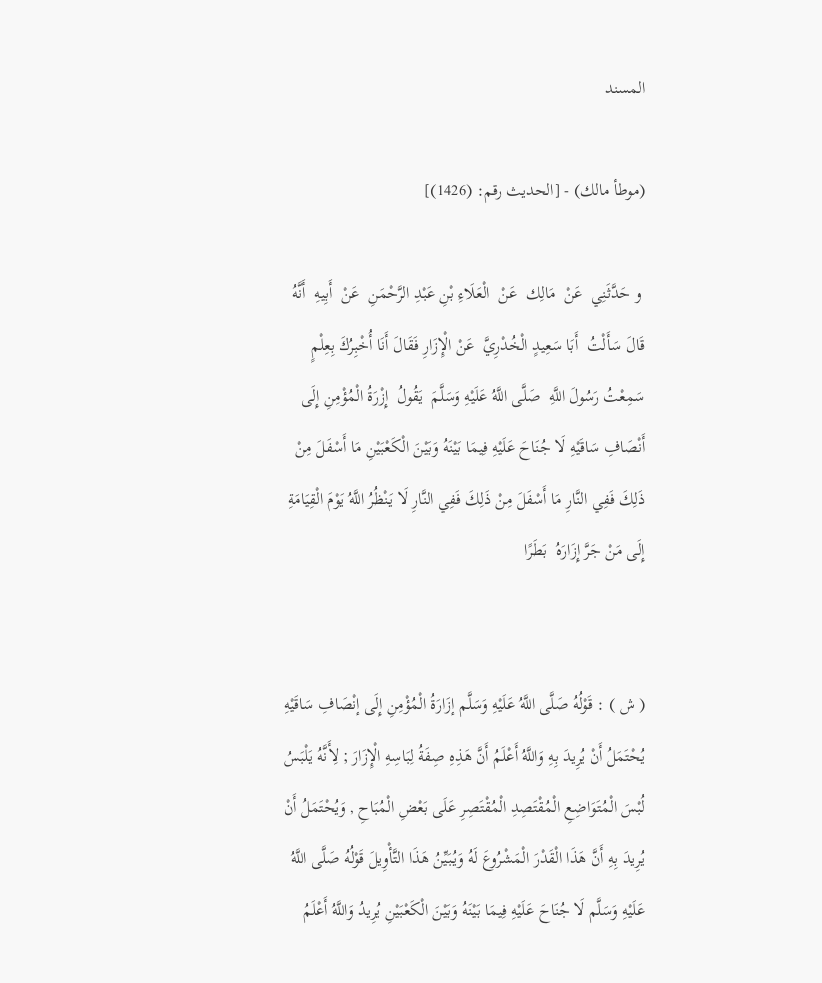المسند

(موطأ مالك) - [الحديث رقم: (1426)]

 و حَدَّثَنِي  عَنْ  مَالِك  عَنْ  الْعَلَاءِ بْنِ عَبْدِ الرَّحْمَنِ  عَنْ  أَبِيهِ  أَنَّهُ قَالَ سَأَلْتُ  أَبَا سَعِيدٍ الْخُدْرِيَّ  عَنْ الْإِزَارِ فَقَالَ أَنَا أُخْبِرُكَ بِعِلْمٍ سَمِعْتُ رَسُولَ اللَّهِ  صَلَّى اللَّهُ عَلَيْهِ وَسَلَّمَ  يَقُولُ  إِزْرَةُ الْمُؤْمِنِ إِلَى أَنْصَافِ سَاقَيْهِ لَا جُنَاحَ عَلَيْهِ فِيمَا بَيْنَهُ وَبَيْنَ الْكَعْبَيْنِ مَا أَسْفَلَ مِنْ ذَلِكَ فَفِي النَّارِ مَا أَسْفَلَ مِنْ ذَلِكَ فَفِي النَّارِ لَا يَنْظُرُ اللَّهُ يَوْمَ الْقِيَامَةِ إِلَى مَنْ جَرَّ إِزَارَهُ  بَطَرًا


( ش ) : قَوْلُهُ صَلَّى اللَّهُ عَلَيْهِ وَسَلَّم إزَارَةُ الْمُؤْمِنِ إِلَى إنْصَافِ سَاقَيْهِ يُحْتَمَلُ أَنْ يُرِيدَ بِهِ وَاللَّهُ أَعْلَمُ أَنَّ هَذِهِ صِفَةُ لِبَاسِهِ الْإِزَارَ ; لِأَنَّهُ يَلْبَسُ لُبْسَ الْمُتَوَاضِعِ الْمُقْتَصِدِ الْمُقْتَصِرِ عَلَى بَعْضِ الْمُبَاحِ , وَيُحْتَمَلُ أَنْ يُرِيدَ بِهِ أَنَّ هَذَا الْقَدْرَ الْمَشْرُوعَ لَهُ وَيُبَيِّنُ هَذَا التَّأْوِيلَ قَوْلُهُ صَلَّى اللَّهُ عَلَيْهِ وَسَلَّم لَا جُنَاحَ عَلَيْهِ فِيمَا بَيْنَهُ وَبَيْنَ الْكَعْبَيْنِ يُرِيدُ وَاللَّهُ أَعْلَمُ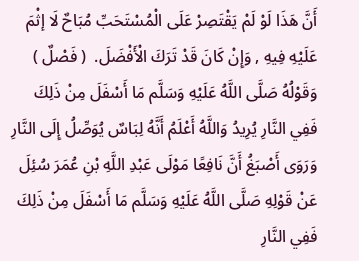أَنَّ هَذَا لَوْ لَمْ يَقْتَصِرْ عَلَى الْمُسْتَحَبِّ مُبَاحٌ لَا إثْمَ عَلَيْهِ فِيهِ , وَإِنْ كَانَ قَدْ تَرَكَ الْأَفْضَلَ.  ( فَصْلٌ ) وَقَوْلُهُ صَلَّى اللَّهُ عَلَيْهِ وَسَلَّم مَا أَسْفَلَ مِنْ ذَلِكَ فَفِي النَّارِ يُرِيدُ وَاللَّهُ أَعْلَمُ أَنَّهُ لِبَاسٌ يُوَصِّلُ إِلَى النَّارِ وَرَوَى أَصْبَغُ أَنَّ نَافِعًا مَوْلَى عَبْدِ اللَّهِ بْنِ عُمَرَ سُئِلَ عَنْ قَوْلِهِ صَلَّى اللَّهُ عَلَيْهِ وَسَلَّم مَا أَسْفَلَ مِنْ ذَلِكَ فَفِي النَّارِ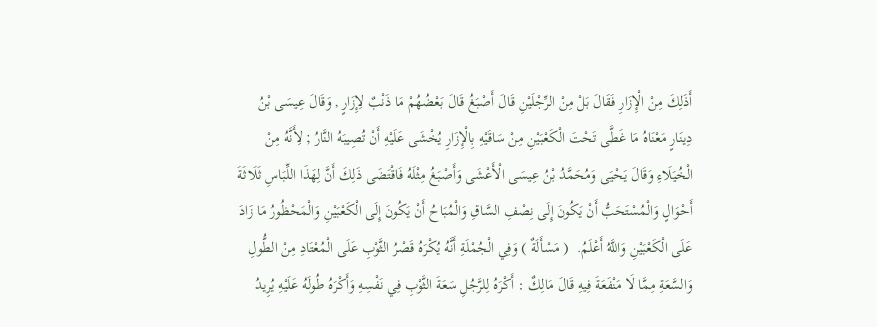أَذَلِكَ مِنْ الْإِزَارِ فَقَالَ بَلْ مِنْ الرِّجْلَيْنِ قَالَ أَصْبَغُ قَالَ بَعْضُهُمْ مَا ذَنْبٌ لِإِزَارٍ , وَقَالَ عِيسَى بْنُ دِينَارٍ مَعْنَاهُ مَا غَطَّى تَحْتَ الْكَعْبَيْنِ مِنْ سَاقَيْهِ بِالْإِزَارِ يُخْشَى عَلَيْهِ أَنْ تُصِيبَهُ النَّارُ ; لِأَنَّهُ مِنْ الْخُيَلَاءِ وَقَالَ يَحْيَى وَمُحَمَّدُ بْنُ عِيسَى الْأَعْشَى وَأَصْبَغُ مِثْلَهُ فَاقْتَضَى ذَلِكَ أَنَّ لِهَذَا اللِّبَاسِ ثَلَاثَةَ أَحْوَالٍ وَالْمُسْتَحَبُّ أَنْ يَكُونَ إِلَى نِصْفِ السَّاقِ وَالْمُبَاحُ أَنْ يَكُونَ إِلَى الْكَعْبَيْنِ وَالْمَحْظُورُ مَا زَادَ عَلَى الْكَعْبَيْنِ وَاللَّهُ أَعْلَمُ.  ( مَسْأَلَةٌ ) وَفِي الْجُمْلَةِ أَنَّهُ يُكْرَهُ قَصْرُ الثَّوْبِ عَلَى الْمُعْتَادِ مِنْ الطُّولِ وَالسَّعَةِ مِمَّا لَا مَنْفَعَةَ فِيهِ قَالَ مَالِكٌ : أَكْرَهُ لِلرَّجُلِ سَعَةَ الثَّوْبِ فِي نَفْسِهِ وَأَكْرَهُ طُولَهُ عَلَيْهِ يُرِيدُ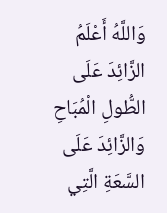وَاللَّهُ أَعْلَمُ الزَّائِدَ عَلَى الطُّولِ الْمُبَاحِ وَالزَّائِدَ عَلَى السَّعَةِ الَّتِي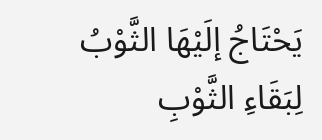يَحْتَاجُ إلَيْهَا الثَّوْبُ لِبَقَاءِ الثَّوْبِ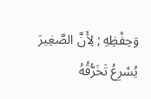وَحِفْظِهِ ; لِأَنَّ الصَّغِيرَ يُسْرِعُ تَخَرُّقُهُ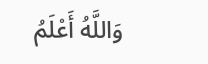وَاللَّهُ أَعْلَمُ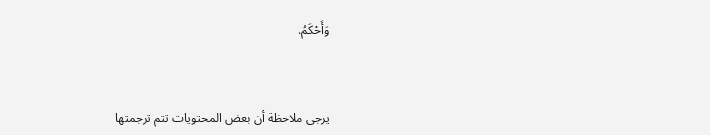وَأَحْكَمُ.



يرجى ملاحظة أن بعض المحتويات تتم ترجمتها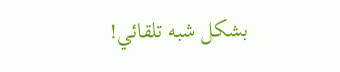بشكل شبه تلقائي!